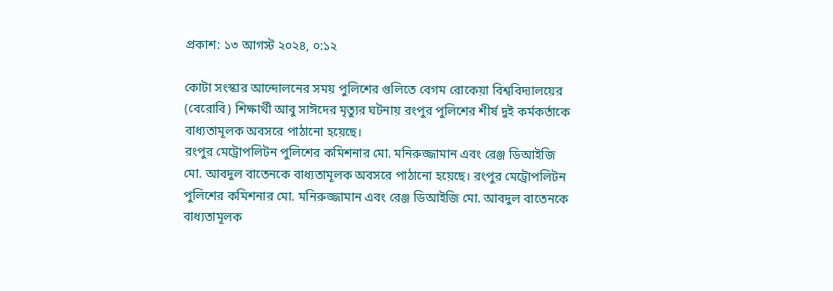প্রকাশ: ১৩ আগস্ট ২০২৪, ০:১২

কোটা সংস্কার আন্দোলনের সময় পুলিশের গুলিতে বেগম রোকেয়া বিশ্ববিদ্যালয়ের (বেরোবি) শিক্ষার্থী আবু সাঈদের মৃত্যুর ঘটনায় রংপুর পুলিশের শীর্ষ দুই কর্মকর্তাকে বাধ্যতামূলক অবসরে পাঠানো হয়েছে।
রংপুর মেট্রোপলিটন পুলিশের কমিশনার মো. মনিরুজ্জামান এবং রেঞ্জ ডিআইজি মো. আবদুল বাতেনকে বাধ্যতামূলক অবসরে পাঠানো হয়েছে। রংপুর মেট্রোপলিটন পুলিশের কমিশনার মো. মনিরুজ্জামান এবং রেঞ্জ ডিআইজি মো. আবদুল বাতেনকে বাধ্যতামূলক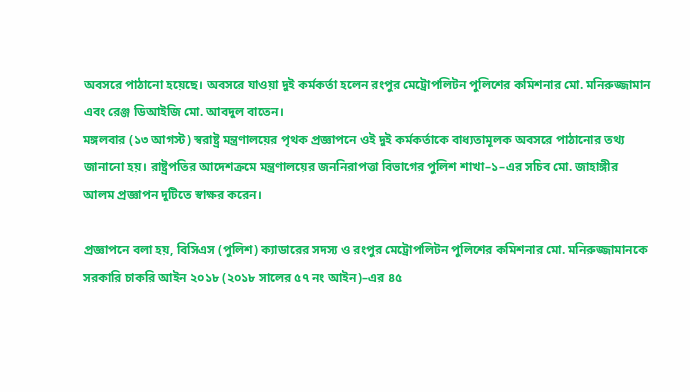অবসরে পাঠানো হয়েছে। অবসরে যাওয়া দুই কর্মকর্তা হলেন রংপুর মেট্রোপলিটন পুলিশের কমিশনার মো. মনিরুজ্জামান এবং রেঞ্জ ডিআইজি মো. আবদুল বাতেন।
মঙ্গলবার (১৩ আগস্ট) স্বরাষ্ট্র মন্ত্রণালয়ের পৃথক প্রজ্ঞাপনে ওই দুই কর্মকর্তাকে বাধ্যতামূলক অবসরে পাঠানোর তথ্য জানানো হয়। রাষ্ট্রপতির আদেশক্রমে মন্ত্রণালয়ের জননিরাপত্তা বিভাগের পুলিশ শাখা–১–এর সচিব মো. জাহাঙ্গীর আলম প্রজ্ঞাপন দুটিতে স্বাক্ষর করেন।

প্রজ্ঞাপনে বলা হয়, বিসিএস (পুলিশ) ক্যাডারের সদস্য ও রংপুর মেট্রোপলিটন পুলিশের কমিশনার মো. মনিরুজ্জামানকে সরকারি চাকরি আইন ২০১৮ (২০১৮ সালের ৫৭ নং আইন)–এর ৪৫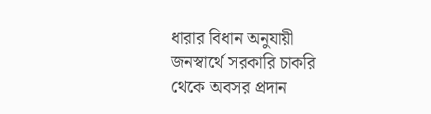ধারার বিধান অনুযায়ী জনস্বার্থে সরকারি চাকরি থেকে অবসর প্রদান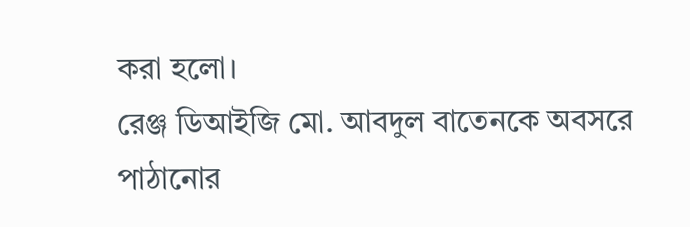করা হলো।
রেঞ্জ ডিআইজি মো. আবদুল বাতেনকে অবসরে পাঠানোর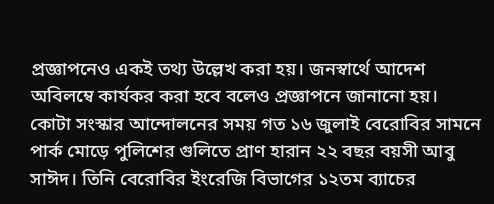প্রজ্ঞাপনেও একই তথ্য উল্লেখ করা হয়। জনস্বার্থে আদেশ অবিলম্বে কার্যকর করা হবে বলেও প্রজ্ঞাপনে জানানো হয়।
কোটা সংস্কার আন্দোলনের সময় গত ১৬ জুলাই বেরোবির সামনে পার্ক মোড়ে পুলিশের গুলিতে প্রাণ হারান ২২ বছর বয়সী আবু সাঈদ। তিনি বেরোবির ইংরেজি বিভাগের ১২তম ব্যাচের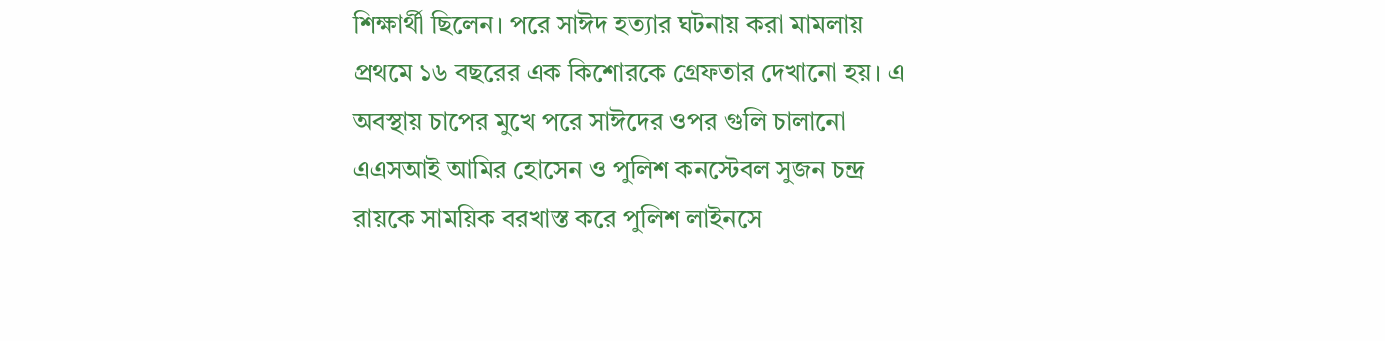শিক্ষার্থী ছিলেন। পরে সাঈদ হত্যার ঘটনায় করা মামলায় প্রথমে ১৬ বছরের এক কিশোরকে গ্রেফতার দেখানো হয়। এ অবস্থায় চাপের মুখে পরে সাঈদের ওপর গুলি চালানো এএসআই আমির হোসেন ও পুলিশ কনস্টেবল সুজন চন্দ্র রায়কে সাময়িক বরখাস্ত করে পুলিশ লাইনসে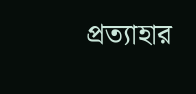প্রত্যাহার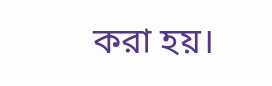করা হয়।